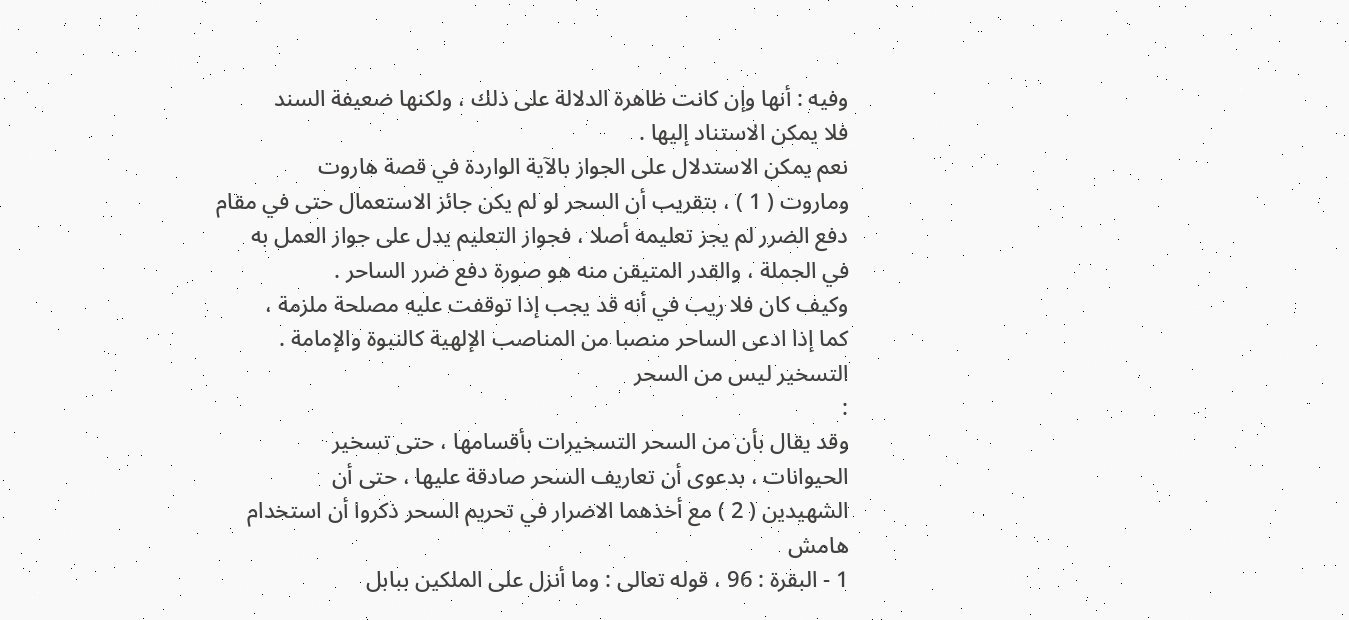وفيه : أنها وإن كانت ظاهرة الدلالة على ذلك ، ولكنها ضعيفة السند
فلا يمكن الاستناد إليها .
نعم يمكن الاستدلال على الجواز بالآية الواردة في قصة هاروت
وماروت ( 1 ) ، بتقريب أن السحر لو لم يكن جائز الاستعمال حتى في مقام
دفع الضرر لم يجز تعليمه أصلا ، فجواز التعليم يدل على جواز العمل به
في الجملة ، والقدر المتيقن منه هو صورة دفع ضرر الساحر .
وكيف كان فلا ريب في أنه قد يجب إذا توقفت عليه مصلحة ملزمة ،
كما إذا ادعى الساحر منصبا من المناصب الإلهية كالنبوة والإمامة .
التسخير ليس من السحر
:
وقد يقال بأن من السحر التسخيرات بأقسامها ، حتى تسخير
الحيوانات ، بدعوى أن تعاريف السحر صادقة عليها ، حتى أن
الشهيدين ( 2 ) مع أخذهما الاضرار في تحريم السحر ذكروا أن استخدام
هامش
1 - البقرة : 96 ، قوله تعالى : وما أنزل على الملكين ببابل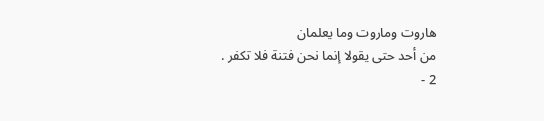هاروت وماروت وما يعلمان
من أحد حتى يقولا إنما نحن فتنة فلا تكفر .
2 -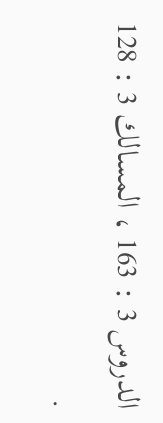الدروس 3 : 163 ، المسالك 3 : 128 .